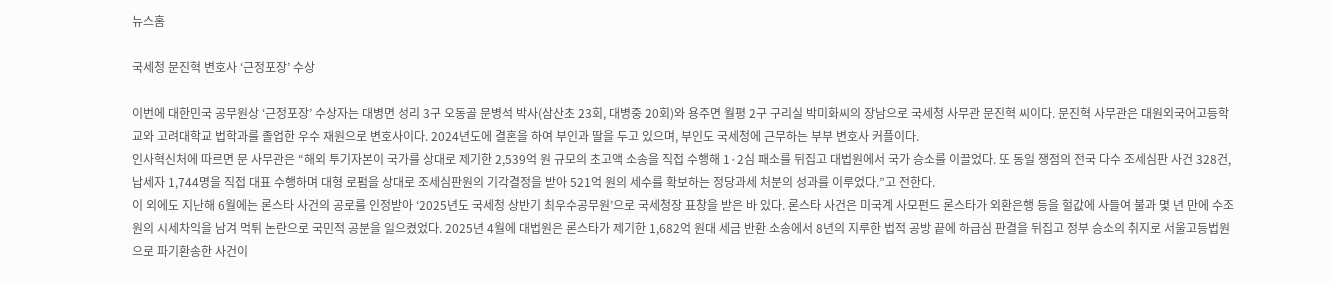뉴스홈

국세청 문진혁 변호사 ‘근정포장’ 수상

이번에 대한민국 공무원상 ‘근정포장’ 수상자는 대병면 성리 3구 오동골 문병석 박사(삼산초 23회, 대병중 20회)와 용주면 월평 2구 구리실 박미화씨의 장남으로 국세청 사무관 문진혁 씨이다. 문진혁 사무관은 대원외국어고등학교와 고려대학교 법학과를 졸업한 우수 재원으로 변호사이다. 2024년도에 결혼을 하여 부인과 딸을 두고 있으며, 부인도 국세청에 근무하는 부부 변호사 커플이다.
인사혁신처에 따르면 문 사무관은 “해외 투기자본이 국가를 상대로 제기한 2,539억 원 규모의 초고액 소송을 직접 수행해 1·2심 패소를 뒤집고 대법원에서 국가 승소를 이끌었다. 또 동일 쟁점의 전국 다수 조세심판 사건 328건, 납세자 1,744명을 직접 대표 수행하며 대형 로펌을 상대로 조세심판원의 기각결정을 받아 521억 원의 세수를 확보하는 정당과세 처분의 성과를 이루었다.”고 전한다.
이 외에도 지난해 6월에는 론스타 사건의 공로를 인정받아 ‘2025년도 국세청 상반기 최우수공무원’으로 국세청장 표창을 받은 바 있다. 론스타 사건은 미국계 사모펀드 론스타가 외환은행 등을 헐값에 사들여 불과 몇 년 만에 수조 원의 시세차익을 남겨 먹튀 논란으로 국민적 공분을 일으켰었다. 2025년 4월에 대법원은 론스타가 제기한 1,682억 원대 세금 반환 소송에서 8년의 지루한 법적 공방 끝에 하급심 판결을 뒤집고 정부 승소의 취지로 서울고등법원으로 파기환송한 사건이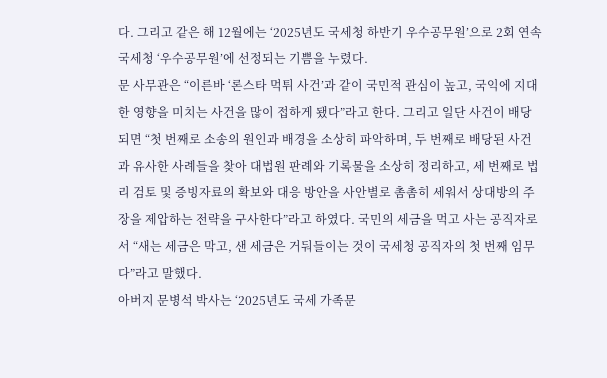다. 그리고 같은 해 12월에는 ‘2025년도 국세청 하반기 우수공무원’으로 2회 연속 국세청 ‘우수공무원’에 선정되는 기쁨을 누렸다.
문 사무관은 “이른바 ‘론스타 먹튀 사건’과 같이 국민적 관심이 높고, 국익에 지대한 영향을 미치는 사건을 많이 접하게 됐다”라고 한다. 그리고 일단 사건이 배당되면 “첫 번째로 소송의 원인과 배경을 소상히 파악하며, 두 번째로 배당된 사건과 유사한 사례들을 찾아 대법원 판례와 기록물을 소상히 정리하고, 세 번째로 법리 검토 및 증빙자료의 확보와 대응 방안을 사안별로 촘촘히 세워서 상대방의 주장을 제압하는 전략을 구사한다”라고 하였다. 국민의 세금을 먹고 사는 공직자로서 “새는 세금은 막고, 샌 세금은 거둬들이는 것이 국세청 공직자의 첫 번째 임무다”라고 말했다.
아버지 문병석 박사는 ‘2025년도 국세 가족문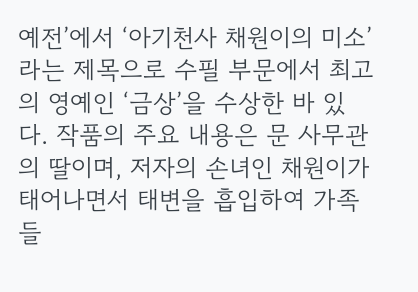예전’에서 ‘아기천사 채원이의 미소’라는 제목으로 수필 부문에서 최고의 영예인 ‘금상’을 수상한 바 있다. 작품의 주요 내용은 문 사무관의 딸이며, 저자의 손녀인 채원이가 태어나면서 태변을 흡입하여 가족들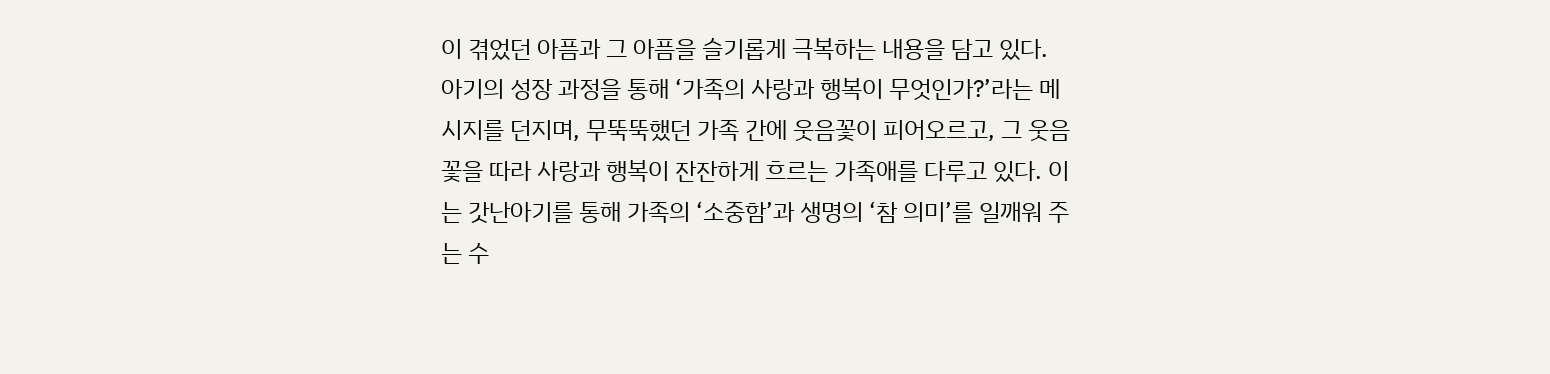이 겪었던 아픔과 그 아픔을 슬기롭게 극복하는 내용을 담고 있다. 아기의 성장 과정을 통해 ‘가족의 사랑과 행복이 무엇인가?’라는 메시지를 던지며, 무뚝뚝했던 가족 간에 웃음꽃이 피어오르고, 그 웃음꽃을 따라 사랑과 행복이 잔잔하게 흐르는 가족애를 다루고 있다. 이는 갓난아기를 통해 가족의 ‘소중함’과 생명의 ‘참 의미’를 일깨워 주는 수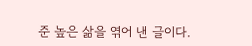준 높은 삶을 엮어 낸 글이다.